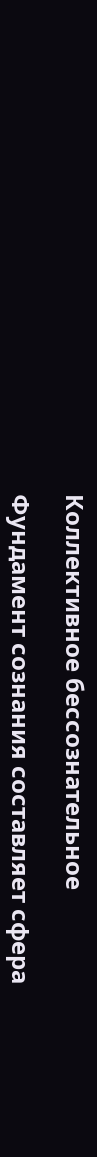Коллективное бессознательное

Фундамент сознания составляет сфера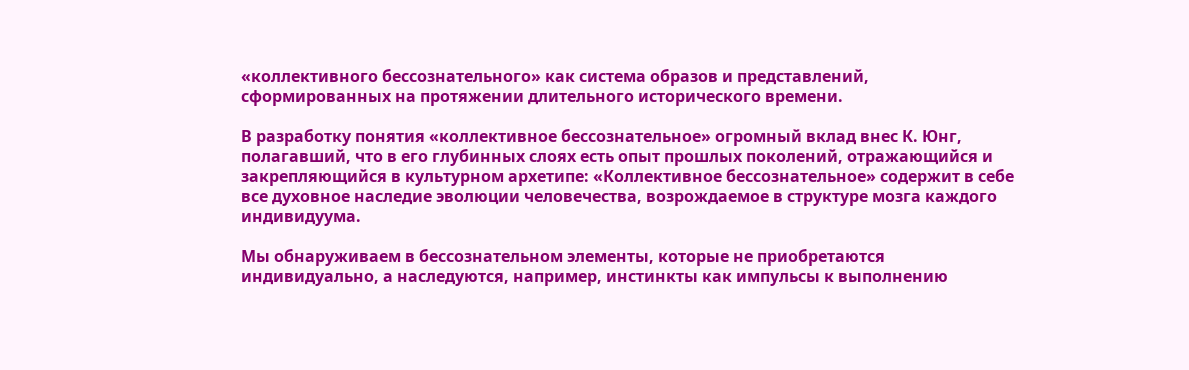«коллективного бессознательного» как система образов и представлений, сформированных на протяжении длительного исторического времени.

В разработку понятия «коллективное бессознательное» огромный вклад внес К. Юнг, полагавший, что в его глубинных слоях есть опыт прошлых поколений, отражающийся и закрепляющийся в культурном архетипе: «Коллективное бессознательное» содержит в себе все духовное наследие эволюции человечества, возрождаемое в структуре мозга каждого индивидуума.

Мы обнаруживаем в бессознательном элементы, которые не приобретаются индивидуально, а наследуются, например, инстинкты как импульсы к выполнению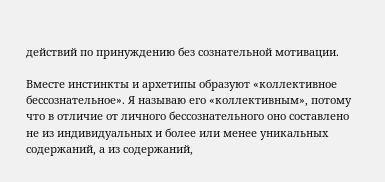действий по принуждению без сознательной мотивации.

Вместе инстинкты и архетипы образуют «коллективное бессознательное». Я называю его «коллективным», потому что в отличие от личного бессознательного оно составлено не из индивидуальных и более или менее уникальных содержаний, а из содержаний,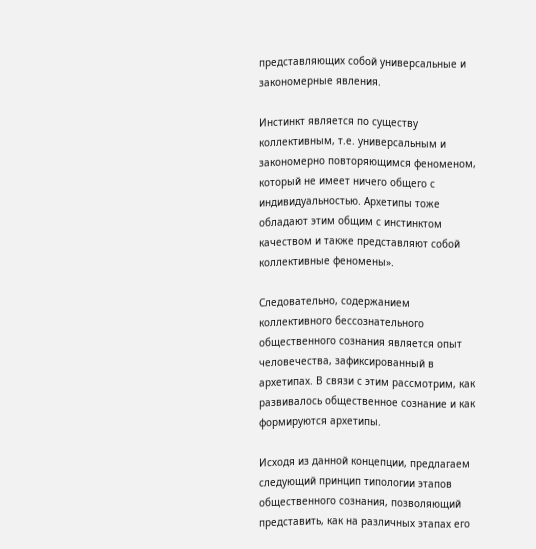представляющих собой универсальные и закономерные явления.

Инстинкт является по существу коллективным, т.е. универсальным и закономерно повторяющимся феноменом, который не имеет ничего общего с индивидуальностью. Архетипы тоже обладают этим общим с инстинктом качеством и также представляют собой коллективные феномены».

Следовательно, содержанием коллективного бессознательного общественного сознания является опыт человечества, зафиксированный в архетипах. В связи с этим рассмотрим, как развивалось общественное сознание и как формируются архетипы.

Исходя из данной концепции, предлагаем следующий принцип типологии этапов общественного сознания, позволяющий представить, как на различных этапах его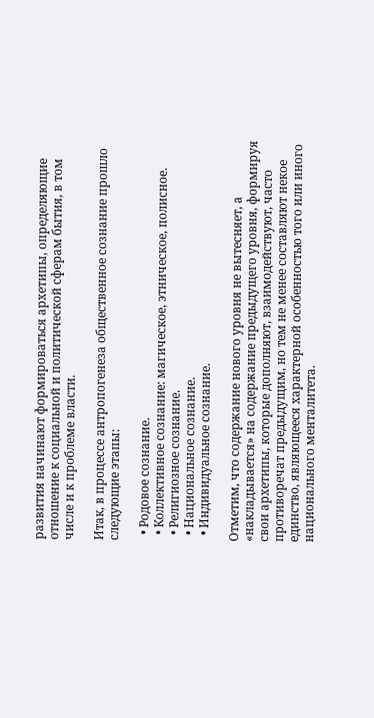развития начинают формироваться архетипы, определяющие отношение к социальной и политической сферам бытия, в том числе и к проблеме власти.

Итак, в процессе антропогенеза общественное сознание прошло следующие этапы:

  • Родовое сознание.
  • Коллективное сознание: магическое, этническое, полисное.
  • Религиозное сознание.
  • Национальное сознание.
  • Индивидуальное сознание.

Отметим, что содержание нового уровня не вытесняет, а «накладывается» на содержание предыдущего уровня, формируя свои архетипы, которые дополняют, взаимодействуют, часто противоречат предыдущим, но тем не менее составляют некое единство, являющееся характерной особенностью того или иного национального менталитета.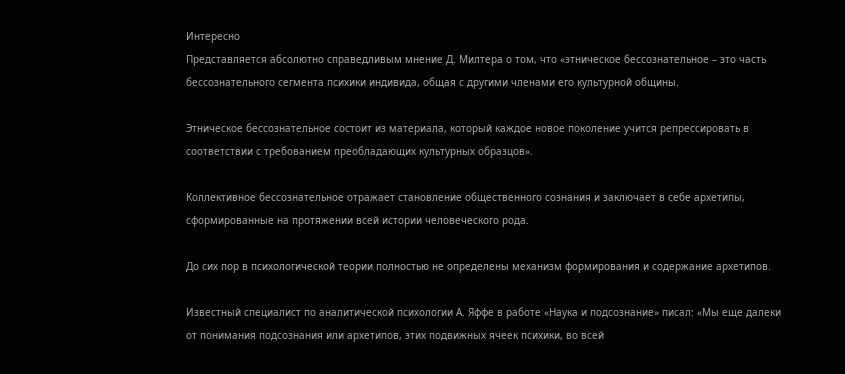Интересно
Представляется абсолютно справедливым мнение Д. Милтера о том, что «этническое бессознательное – это часть бессознательного сегмента психики индивида, общая с другими членами его культурной общины.

Этническое бессознательное состоит из материала, который каждое новое поколение учится репрессировать в соответствии с требованием преобладающих культурных образцов».

Коллективное бессознательное отражает становление общественного сознания и заключает в себе архетипы, сформированные на протяжении всей истории человеческого рода.

До сих пор в психологической теории полностью не определены механизм формирования и содержание архетипов.

Известный специалист по аналитической психологии А. Яффе в работе «Наука и подсознание» писал: «Мы еще далеки от понимания подсознания или архетипов, этих подвижных ячеек психики, во всей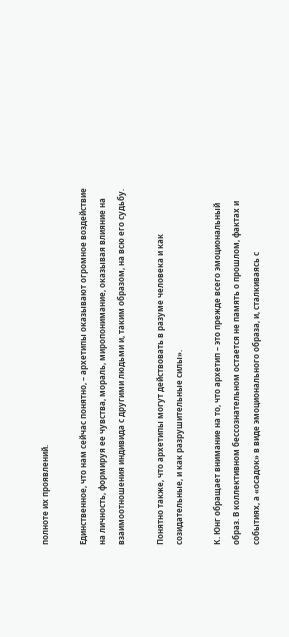полноте их проявлений.

Единственное, что нам сейчас понятно, – архетипы оказывают огромное воздействие на личность, формируя ее чувства, мораль, миропонимание, оказывая влияние на взаимоотношения индивида с другими людьми и, таким образом, на всю его судьбу.

Понятно также, что архетипы могут действовать в разуме человека и как созидательные, и как разрушительные силы».

К. Юнг обращает внимание на то, что архетип – это прежде всего эмоциональный образ. В коллективном бессознательном остается не память о прошлом, фактах и событиях, а «осадок» в виде эмоционального образа, и, сталкиваясь с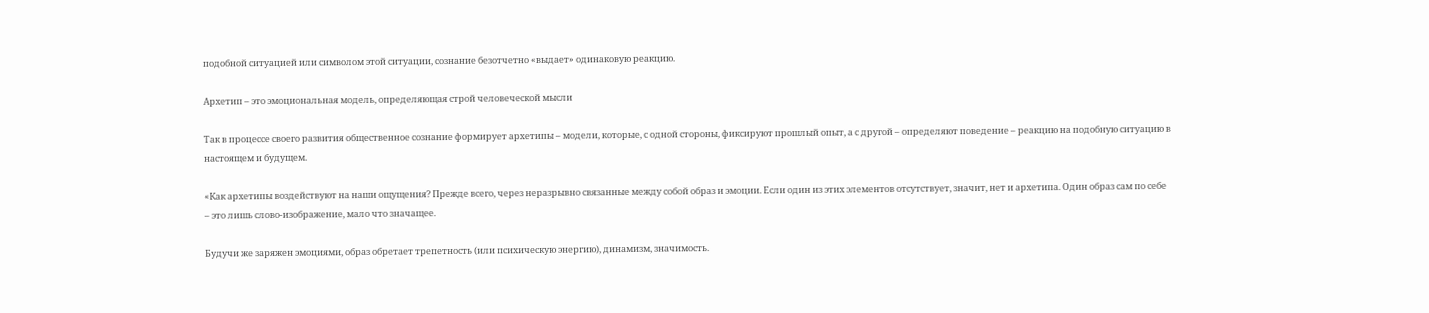подобной ситуацией или символом этой ситуации, сознание безотчетно «выдает» одинаковую реакцию.

Архетип – это эмоциональная модель, определяющая строй человеческой мысли

Так в процессе своего развития общественное сознание формирует архетипы – модели, которые, с одной стороны, фиксируют прошлый опыт, а с другой – определяют поведение – реакцию на подобную ситуацию в настоящем и будущем.

«Как архетипы воздействуют на наши ощущения? Прежде всего, через неразрывно связанные между собой образ и эмоции. Если один из этих элементов отсутствует, значит, нет и архетипа. Один образ сам по себе – это лишь слово-изображение, мало что значащее.

Будучи же заряжен эмоциями, образ обретает трепетность (или психическую энергию), динамизм, значимость.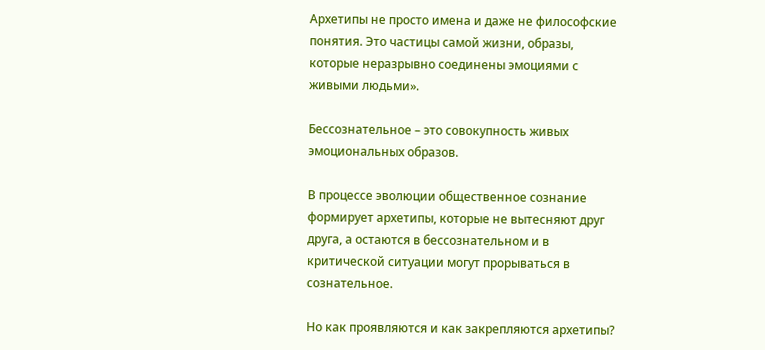Архетипы не просто имена и даже не философские понятия. Это частицы самой жизни, образы, которые неразрывно соединены эмоциями с живыми людьми».

Бессознательное – это совокупность живых эмоциональных образов.

В процессе эволюции общественное сознание формирует архетипы, которые не вытесняют друг друга, а остаются в бессознательном и в критической ситуации могут прорываться в сознательное.

Но как проявляются и как закрепляются архетипы?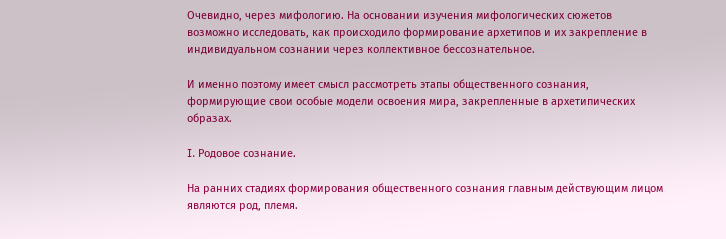Очевидно, через мифологию. На основании изучения мифологических сюжетов возможно исследовать, как происходило формирование архетипов и их закрепление в индивидуальном сознании через коллективное бессознательное.

И именно поэтому имеет смысл рассмотреть этапы общественного сознания, формирующие свои особые модели освоения мира, закрепленные в архетипических образах.

I. Родовое сознание.

На ранних стадиях формирования общественного сознания главным действующим лицом являются род, племя.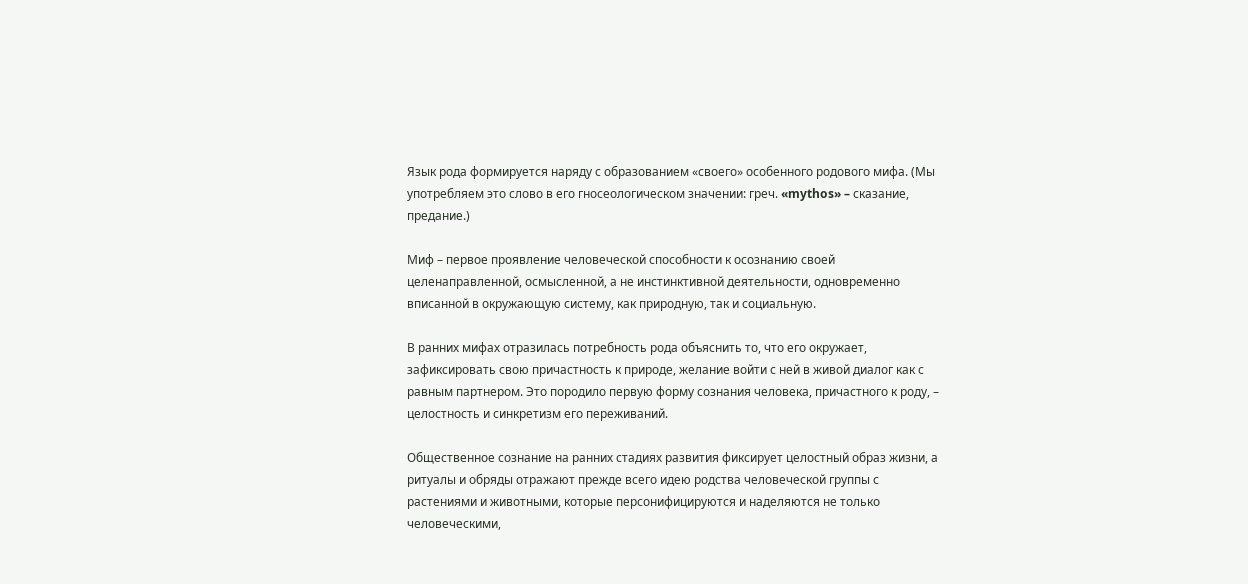Язык рода формируется наряду с образованием «своего» особенного родового мифа. (Мы употребляем это слово в его гносеологическом значении: греч. «mythos» – сказание, предание.)

Миф – первое проявление человеческой способности к осознанию своей целенаправленной, осмысленной, а не инстинктивной деятельности, одновременно вписанной в окружающую систему, как природную, так и социальную.

В ранних мифах отразилась потребность рода объяснить то, что его окружает, зафиксировать свою причастность к природе, желание войти с ней в живой диалог как с равным партнером. Это породило первую форму сознания человека, причастного к роду, – целостность и синкретизм его переживаний.

Общественное сознание на ранних стадиях развития фиксирует целостный образ жизни, а ритуалы и обряды отражают прежде всего идею родства человеческой группы с растениями и животными, которые персонифицируются и наделяются не только человеческими,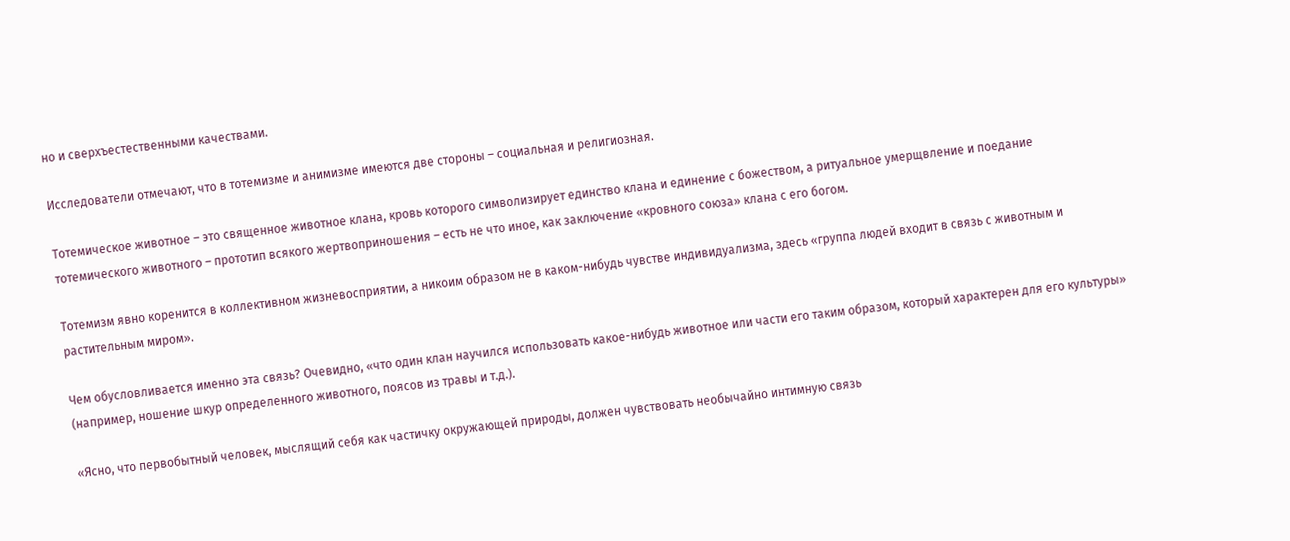но и сверхъестественными качествами.

Исследователи отмечают, что в тотемизме и анимизме имеются две стороны – социальная и религиозная.

Тотемическое животное – это священное животное клана, кровь которого символизирует единство клана и единение с божеством, а ритуальное умерщвление и поедание тотемического животного – прототип всякого жертвоприношения – есть не что иное, как заключение «кровного союза» клана с его богом.

Тотемизм явно коренится в коллективном жизневосприятии, а никоим образом не в каком-нибудь чувстве индивидуализма, здесь «группа людей входит в связь с животным и растительным миром».

Чем обусловливается именно эта связь? Очевидно, «что один клан научился использовать какое-нибудь животное или части его таким образом, который характерен для его культуры» (например, ношение шкур определенного животного, поясов из травы и т.д.).

«Ясно, что первобытный человек, мыслящий себя как частичку окружающей природы, должен чувствовать необычайно интимную связь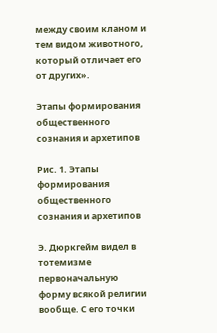между своим кланом и тем видом животного, который отличает его от других».

Этапы формирования общественного сознания и архетипов

Рис. 1. Этапы формирования общественного сознания и архетипов

Э. Дюркгейм видел в тотемизме первоначальную форму всякой религии вообще. С его точки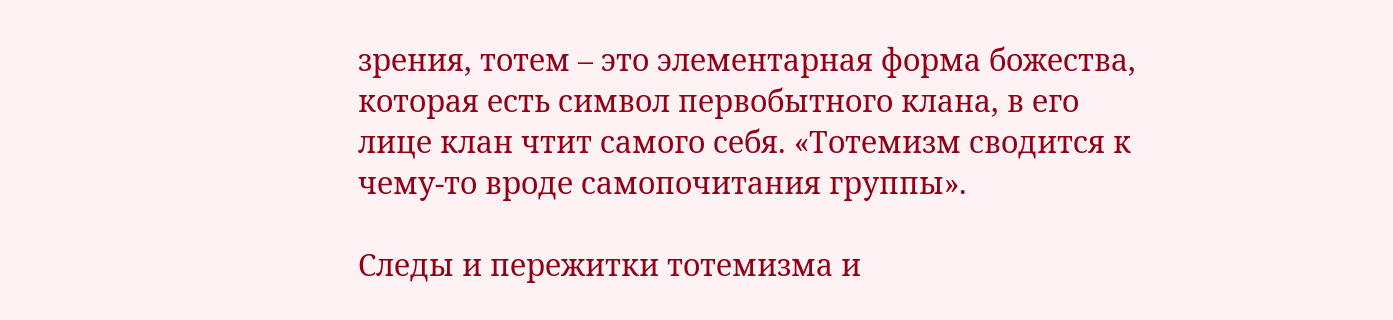зрения, тотем – это элементарная форма божества, которая есть символ первобытного клана, в его лице клан чтит самого себя. «Тотемизм сводится к чему-то вроде самопочитания группы».

Следы и пережитки тотемизма и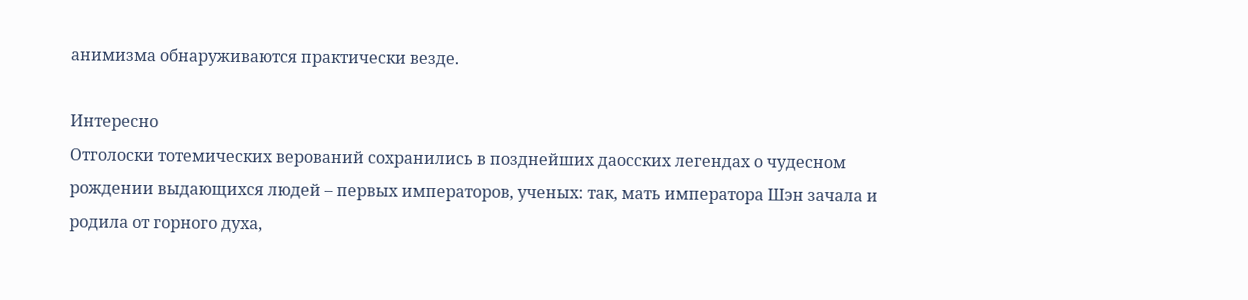анимизма обнаруживаются практически везде.

Интересно
Отголоски тотемических верований сохранились в позднейших даосских легендах о чудесном рождении выдающихся людей – первых императоров, ученых: так, мать императора Шэн зачала и родила от горного духа,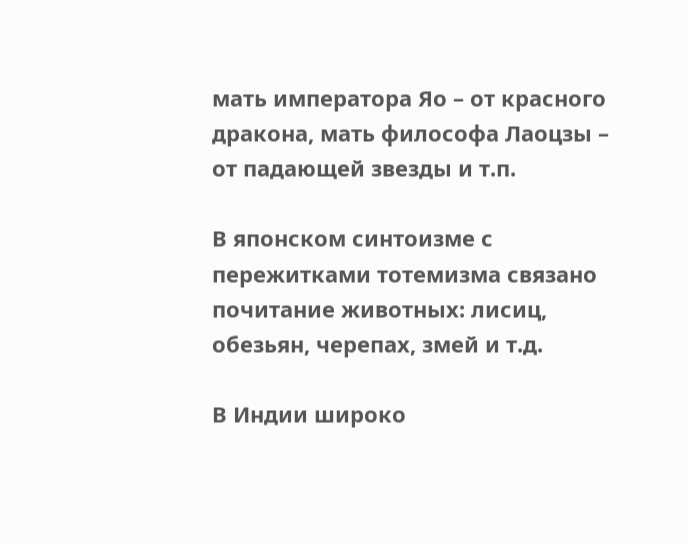мать императора Яо – от красного дракона, мать философа Лаоцзы – от падающей звезды и т.п.

В японском синтоизме с пережитками тотемизма связано почитание животных: лисиц, обезьян, черепах, змей и т.д.

В Индии широко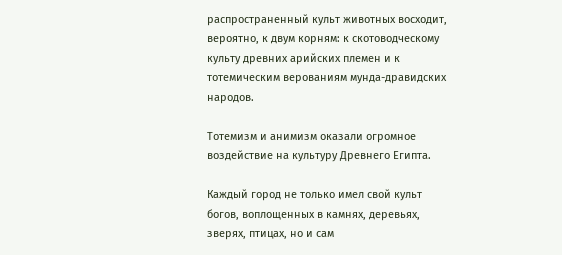распространенный культ животных восходит, вероятно, к двум корням: к скотоводческому культу древних арийских племен и к тотемическим верованиям мунда-дравидских народов.

Тотемизм и анимизм оказали огромное воздействие на культуру Древнего Египта.

Каждый город не только имел свой культ богов, воплощенных в камнях, деревьях, зверях, птицах, но и сам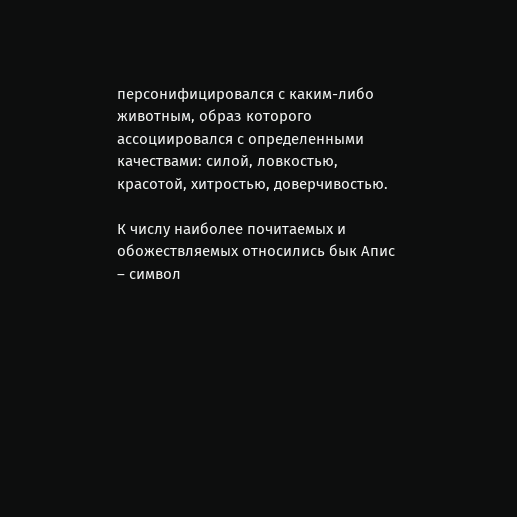персонифицировался с каким-либо животным, образ которого ассоциировался с определенными качествами: силой, ловкостью, красотой, хитростью, доверчивостью.

К числу наиболее почитаемых и обожествляемых относились бык Апис – символ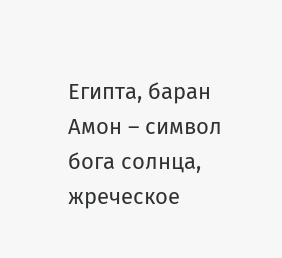Египта, баран Амон – символ бога солнца, жреческое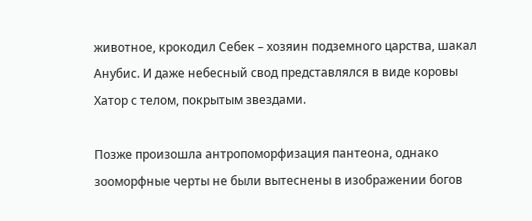животное, крокодил Себек – хозяин подземного царства, шакал Анубис. И даже небесный свод представлялся в виде коровы Хатор с телом, покрытым звездами.

Позже произошла антропоморфизация пантеона, однако зооморфные черты не были вытеснены в изображении богов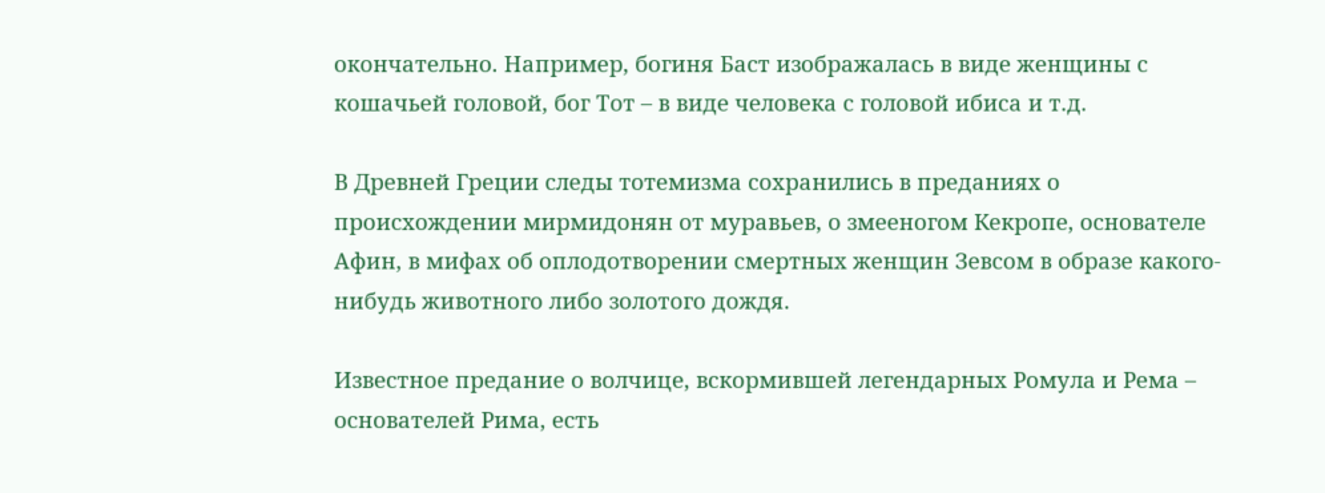окончательно. Например, богиня Баст изображалась в виде женщины с кошачьей головой, бог Тот – в виде человека с головой ибиса и т.д.

В Древней Греции следы тотемизма сохранились в преданиях о происхождении мирмидонян от муравьев, о змееногом Кекропе, основателе Афин, в мифах об оплодотворении смертных женщин Зевсом в образе какого-нибудь животного либо золотого дождя.

Известное предание о волчице, вскормившей легендарных Ромула и Рема – основателей Рима, есть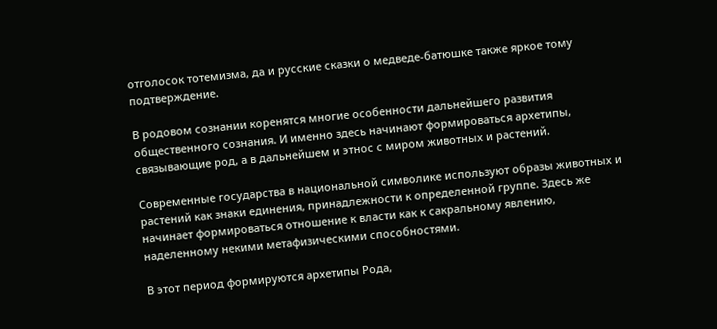отголосок тотемизма, да и русские сказки о медведе-батюшке также яркое тому подтверждение.

В родовом сознании коренятся многие особенности дальнейшего развития общественного сознания. И именно здесь начинают формироваться архетипы, связывающие род, а в дальнейшем и этнос с миром животных и растений.

Современные государства в национальной символике используют образы животных и растений как знаки единения, принадлежности к определенной группе. Здесь же начинает формироваться отношение к власти как к сакральному явлению, наделенному некими метафизическими способностями.

В этот период формируются архетипы Рода,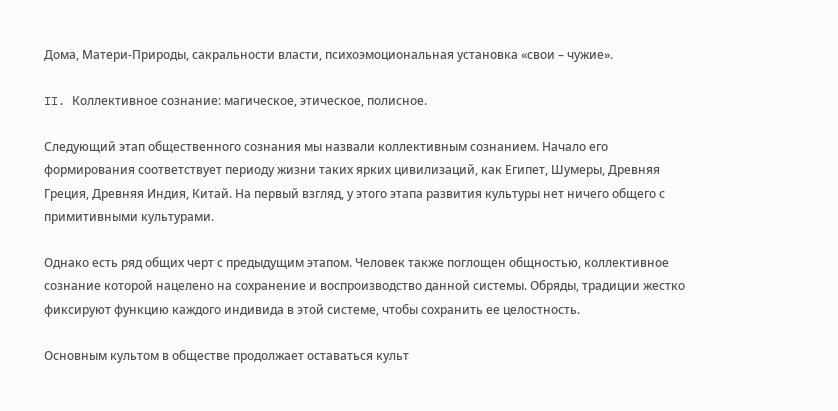Дома, Матери-Природы, сакральности власти, психоэмоциональная установка «свои – чужие».

II. Коллективное сознание: магическое, этическое, полисное.

Следующий этап общественного сознания мы назвали коллективным сознанием. Начало его формирования соответствует периоду жизни таких ярких цивилизаций, как Египет, Шумеры, Древняя Греция, Древняя Индия, Китай. На первый взгляд, у этого этапа развития культуры нет ничего общего с примитивными культурами.

Однако есть ряд общих черт с предыдущим этапом. Человек также поглощен общностью, коллективное сознание которой нацелено на сохранение и воспроизводство данной системы. Обряды, традиции жестко фиксируют функцию каждого индивида в этой системе, чтобы сохранить ее целостность.

Основным культом в обществе продолжает оставаться культ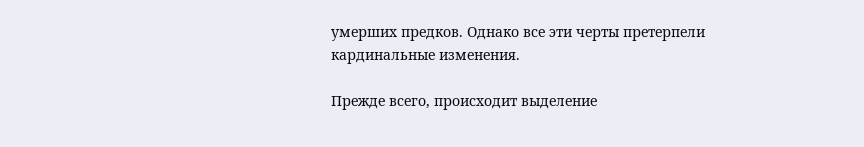умерших предков. Однако все эти черты претерпели кардинальные изменения.

Прежде всего, происходит выделение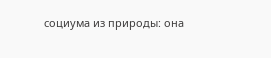социума из природы: она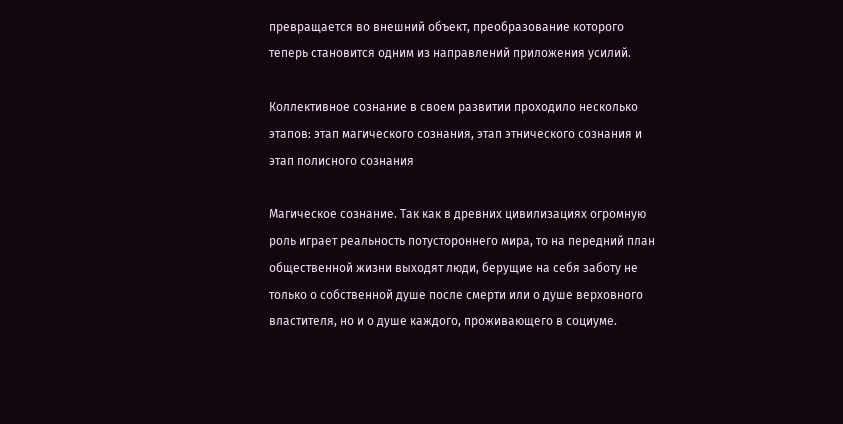превращается во внешний объект, преобразование которого теперь становится одним из направлений приложения усилий.

Коллективное сознание в своем развитии проходило несколько этапов: этап магического сознания, этап этнического сознания и этап полисного сознания

Магическое сознание. Так как в древних цивилизациях огромную роль играет реальность потустороннего мира, то на передний план общественной жизни выходят люди, берущие на себя заботу не только о собственной душе после смерти или о душе верховного властителя, но и о душе каждого, проживающего в социуме.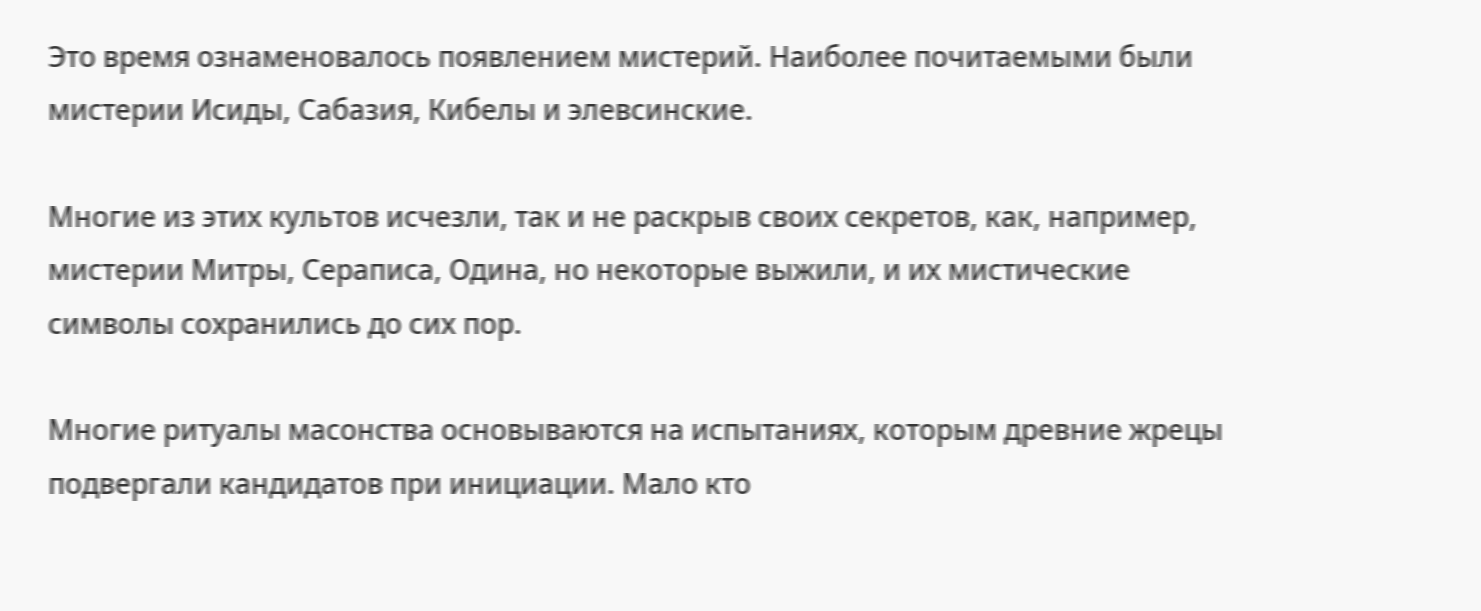Это время ознаменовалось появлением мистерий. Наиболее почитаемыми были мистерии Исиды, Сабазия, Кибелы и элевсинские.

Многие из этих культов исчезли, так и не раскрыв своих секретов, как, например, мистерии Митры, Сераписа, Одина, но некоторые выжили, и их мистические символы сохранились до сих пор.

Многие ритуалы масонства основываются на испытаниях, которым древние жрецы подвергали кандидатов при инициации. Мало кто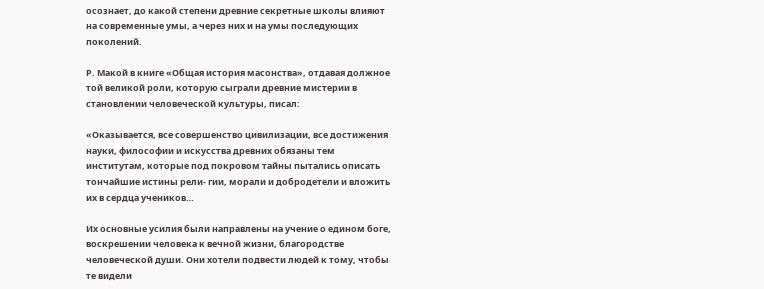осознает, до какой степени древние секретные школы влияют на современные умы, а через них и на умы последующих поколений.

Р. Макой в книге «Общая история масонства», отдавая должное той великой роли, которую сыграли древние мистерии в становлении человеческой культуры, писал:

«Оказывается, все совершенство цивилизации, все достижения науки, философии и искусства древних обязаны тем институтам, которые под покровом тайны пытались описать тончайшие истины рели- гии, морали и добродетели и вложить их в сердца учеников…

Их основные усилия были направлены на учение о едином боге, воскрешении человека к вечной жизни, благородстве человеческой души. Они хотели подвести людей к тому, чтобы те видели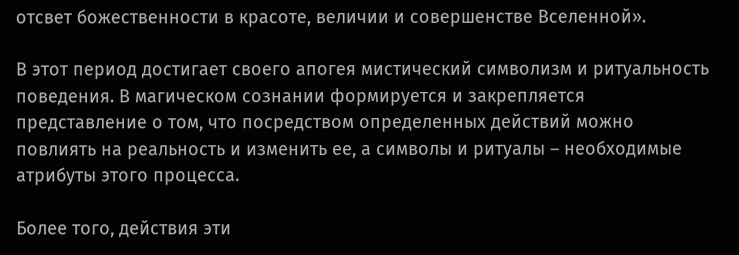отсвет божественности в красоте, величии и совершенстве Вселенной».

В этот период достигает своего апогея мистический символизм и ритуальность поведения. В магическом сознании формируется и закрепляется представление о том, что посредством определенных действий можно повлиять на реальность и изменить ее, а символы и ритуалы – необходимые атрибуты этого процесса.

Более того, действия эти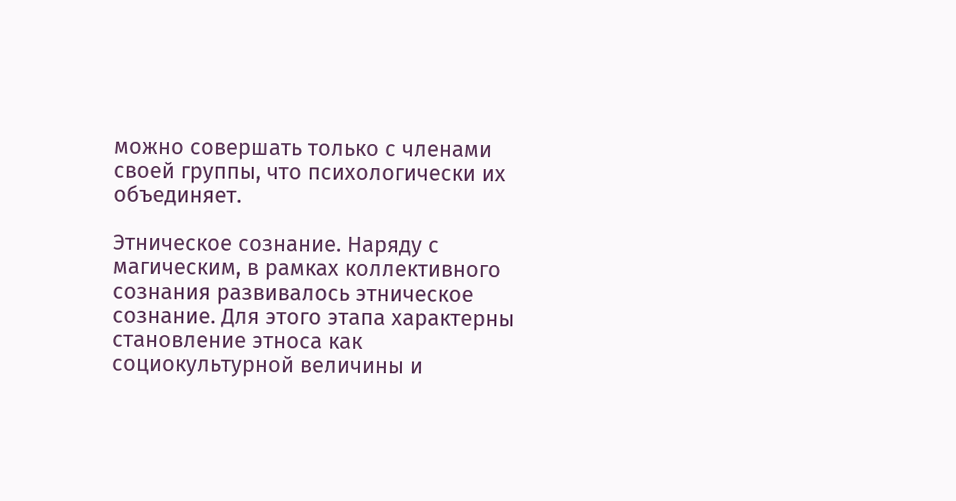можно совершать только с членами своей группы, что психологически их объединяет.

Этническое сознание. Наряду с магическим, в рамках коллективного сознания развивалось этническое сознание. Для этого этапа характерны становление этноса как социокультурной величины и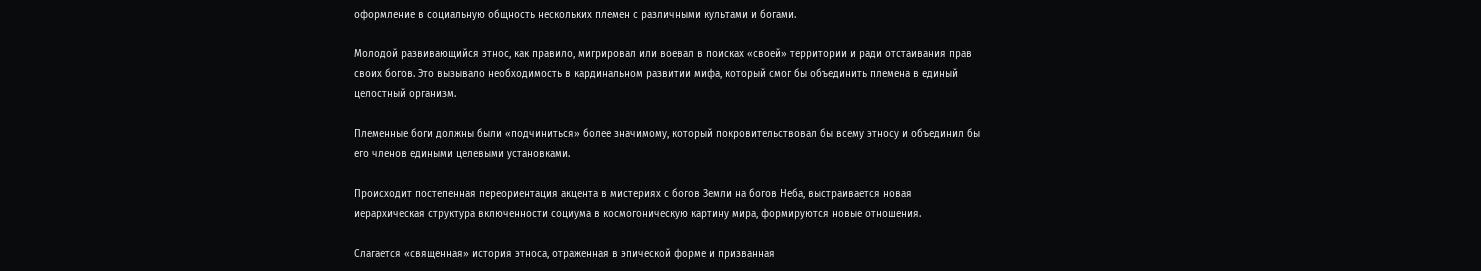оформление в социальную общность нескольких племен с различными культами и богами.

Молодой развивающийся этнос, как правило, мигрировал или воевал в поисках «своей» территории и ради отстаивания прав своих богов. Это вызывало необходимость в кардинальном развитии мифа, который смог бы объединить племена в единый целостный организм.

Племенные боги должны были «подчиниться» более значимому, который покровительствовал бы всему этносу и объединил бы его членов едиными целевыми установками.

Происходит постепенная переориентация акцента в мистериях с богов Земли на богов Неба, выстраивается новая иерархическая структура включенности социума в космогоническую картину мира, формируются новые отношения.

Слагается «священная» история этноса, отраженная в эпической форме и призванная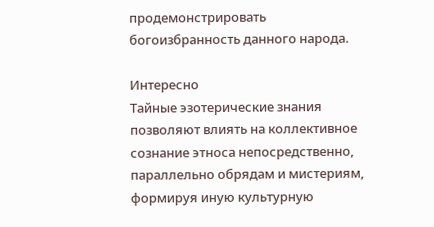продемонстрировать богоизбранность данного народа.

Интересно
Тайные эзотерические знания позволяют влиять на коллективное сознание этноса непосредственно, параллельно обрядам и мистериям, формируя иную культурную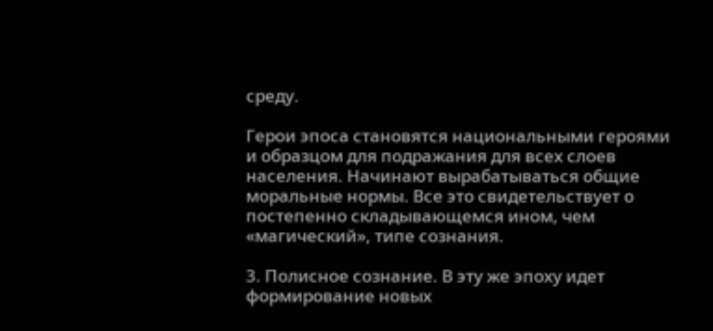среду.

Герои эпоса становятся национальными героями и образцом для подражания для всех слоев населения. Начинают вырабатываться общие моральные нормы. Все это свидетельствует о постепенно складывающемся ином, чем «магический», типе сознания.

3. Полисное сознание. В эту же эпоху идет формирование новых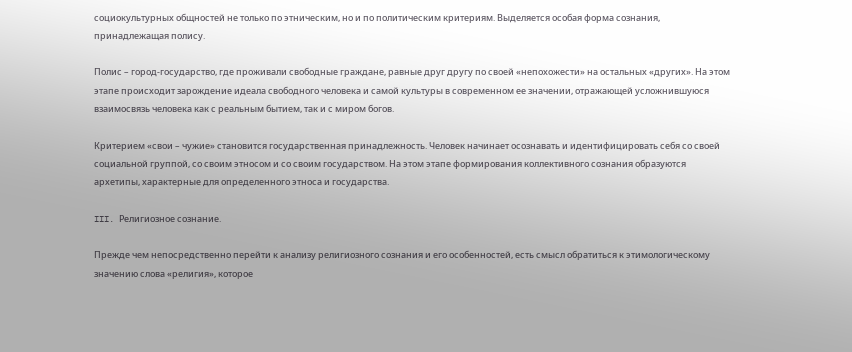социокультурных общностей не только по этническим, но и по политическим критериям. Выделяется особая форма сознания, принадлежащая полису.

Полис – город-государство, где проживали свободные граждане, равные друг другу по своей «непохожести» на остальных «других». На этом этапе происходит зарождение идеала свободного человека и самой культуры в современном ее значении, отражающей усложнившуюся взаимосвязь человека как с реальным бытием, так и с миром богов.

Критерием «свои – чужие» становится государственная принадлежность. Человек начинает осознавать и идентифицировать себя со своей социальной группой, со своим этносом и со своим государством. На этом этапе формирования коллективного сознания образуются архетипы, характерные для определенного этноса и государства.

III. Религиозное сознание.

Прежде чем непосредственно перейти к анализу религиозного сознания и его особенностей, есть смысл обратиться к этимологическому значению слова «религия», которое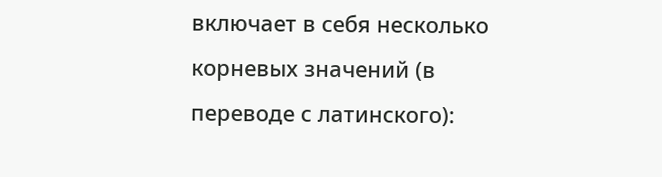включает в себя несколько корневых значений (в переводе с латинского):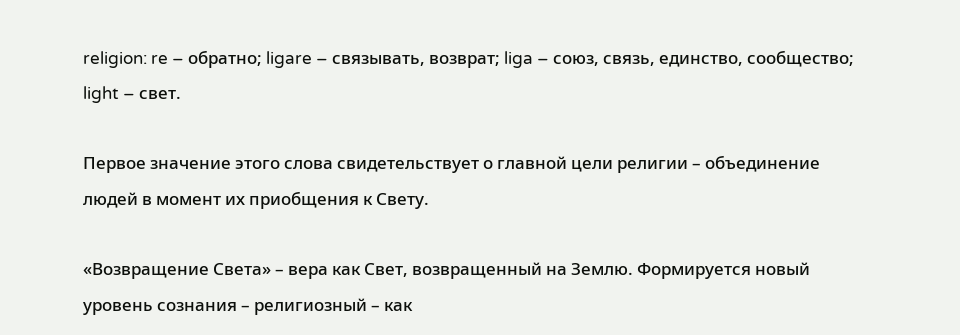religion: re – обратно; ligare – связывать, возврат; liga – союз, связь, единство, сообщество; light – свет.

Первое значение этого слова свидетельствует о главной цели религии – объединение людей в момент их приобщения к Свету.

«Возвращение Света» – вера как Свет, возвращенный на Землю. Формируется новый уровень сознания – религиозный – как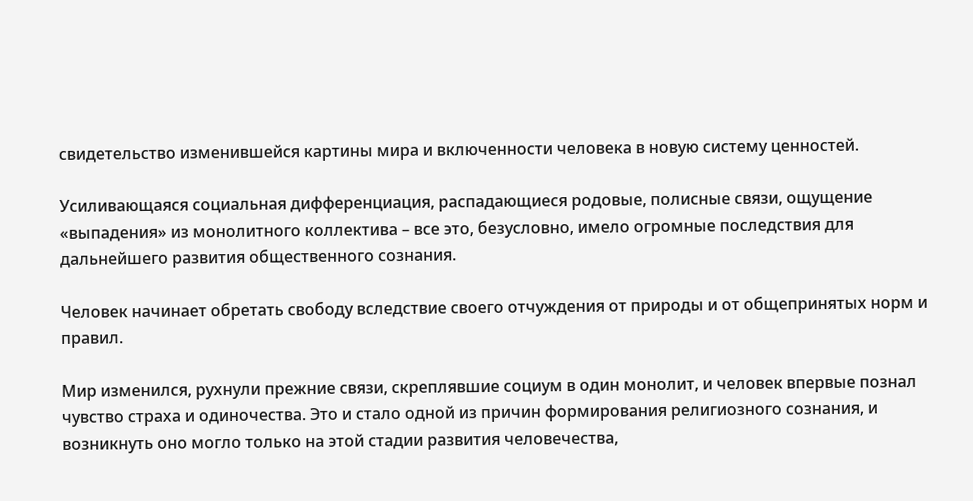свидетельство изменившейся картины мира и включенности человека в новую систему ценностей.

Усиливающаяся социальная дифференциация, распадающиеся родовые, полисные связи, ощущение «выпадения» из монолитного коллектива – все это, безусловно, имело огромные последствия для дальнейшего развития общественного сознания.

Человек начинает обретать свободу вследствие своего отчуждения от природы и от общепринятых норм и правил.

Мир изменился, рухнули прежние связи, скреплявшие социум в один монолит, и человек впервые познал чувство страха и одиночества. Это и стало одной из причин формирования религиозного сознания, и возникнуть оно могло только на этой стадии развития человечества,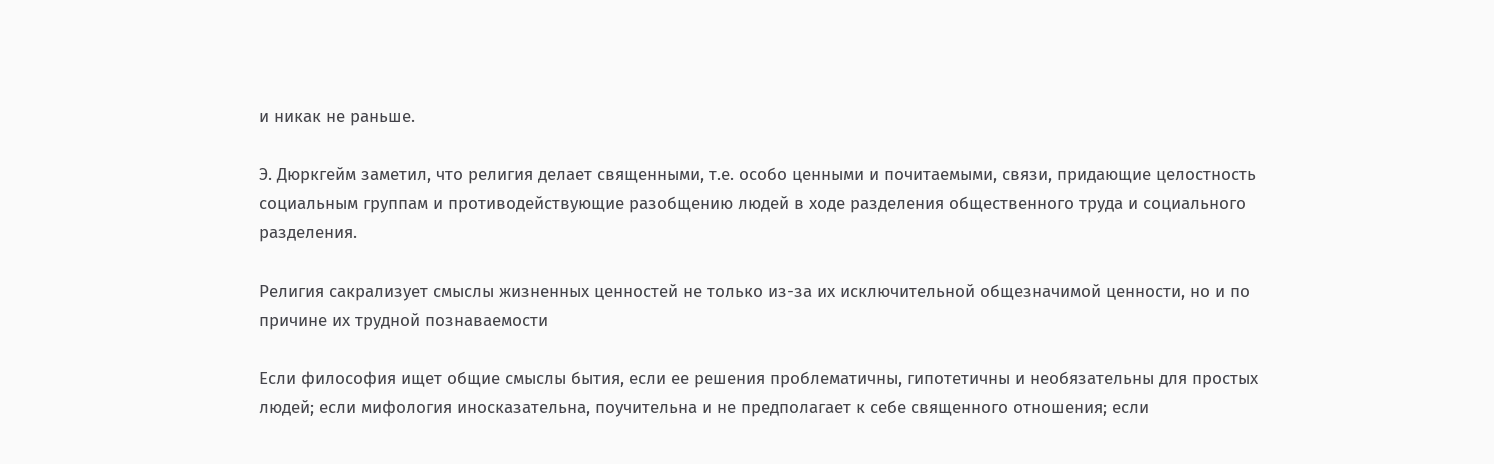и никак не раньше.

Э. Дюркгейм заметил, что религия делает священными, т.е. особо ценными и почитаемыми, связи, придающие целостность социальным группам и противодействующие разобщению людей в ходе разделения общественного труда и социального разделения.

Религия сакрализует смыслы жизненных ценностей не только из-за их исключительной общезначимой ценности, но и по причине их трудной познаваемости

Если философия ищет общие смыслы бытия, если ее решения проблематичны, гипотетичны и необязательны для простых людей; если мифология иносказательна, поучительна и не предполагает к себе священного отношения; если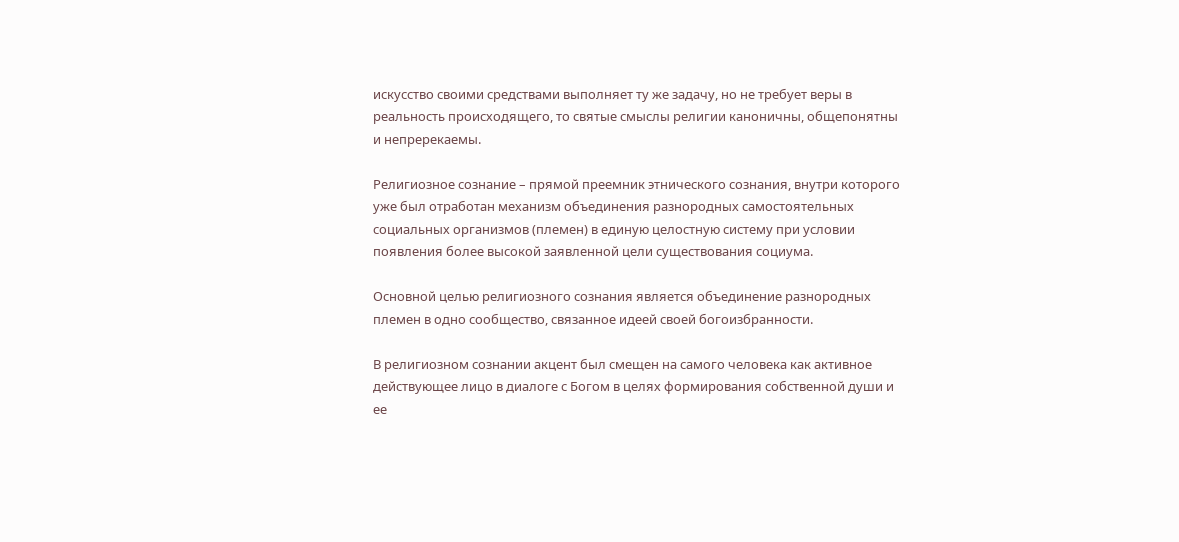искусство своими средствами выполняет ту же задачу, но не требует веры в реальность происходящего, то святые смыслы религии каноничны, общепонятны и непререкаемы.

Религиозное сознание – прямой преемник этнического сознания, внутри которого уже был отработан механизм объединения разнородных самостоятельных социальных организмов (племен) в единую целостную систему при условии появления более высокой заявленной цели существования социума.

Основной целью религиозного сознания является объединение разнородных племен в одно сообщество, связанное идеей своей богоизбранности.

В религиозном сознании акцент был смещен на самого человека как активное действующее лицо в диалоге с Богом в целях формирования собственной души и ее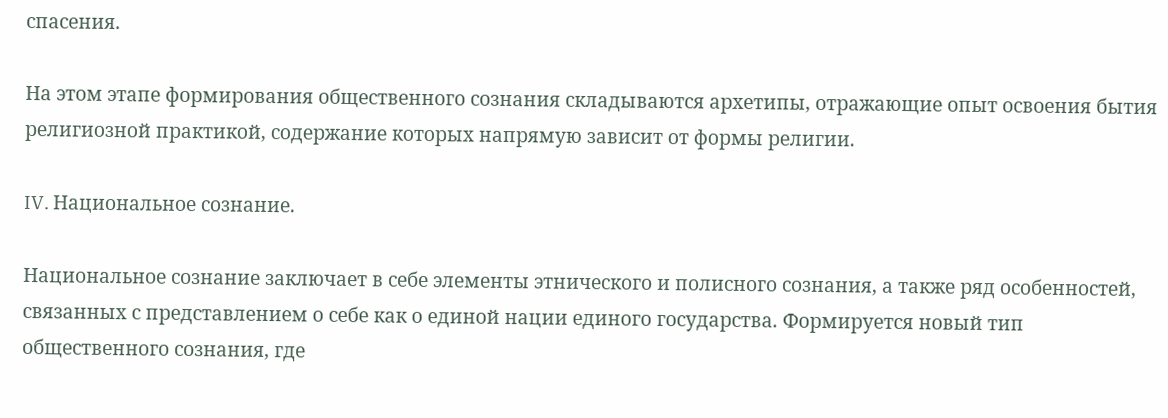спасения.

На этом этапе формирования общественного сознания складываются архетипы, отражающие опыт освоения бытия религиозной практикой, содержание которых напрямую зависит от формы религии.

IV. Национальное сознание.

Национальное сознание заключает в себе элементы этнического и полисного сознания, а также ряд особенностей, связанных с представлением о себе как о единой нации единого государства. Формируется новый тип общественного сознания, где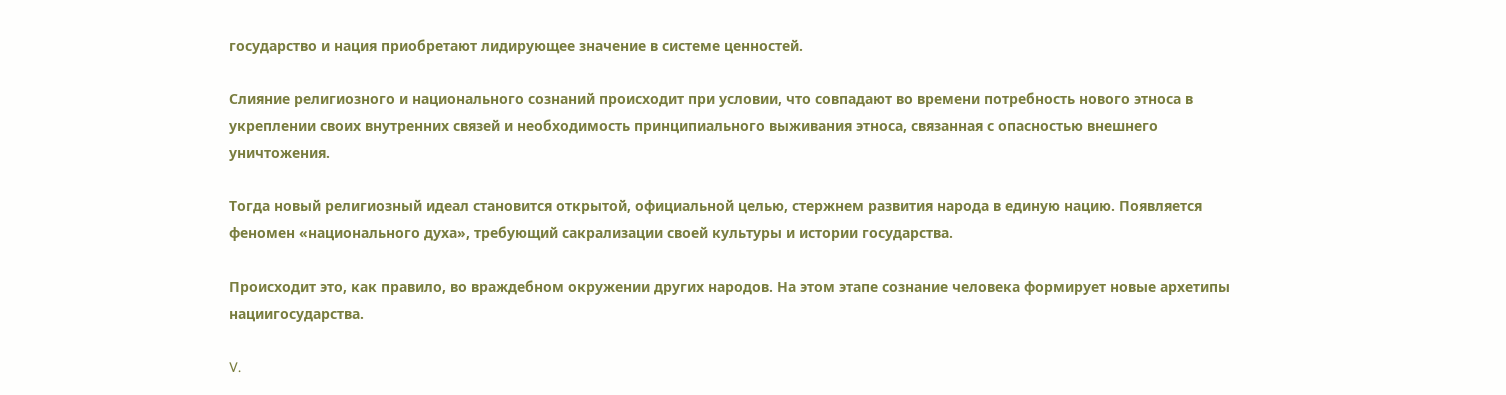государство и нация приобретают лидирующее значение в системе ценностей.

Слияние религиозного и национального сознаний происходит при условии, что совпадают во времени потребность нового этноса в укреплении своих внутренних связей и необходимость принципиального выживания этноса, связанная с опасностью внешнего уничтожения.

Тогда новый религиозный идеал становится открытой, официальной целью, стержнем развития народа в единую нацию. Появляется феномен «национального духа», требующий сакрализации своей культуры и истории государства.

Происходит это, как правило, во враждебном окружении других народов. На этом этапе сознание человека формирует новые архетипы нациигосударства.

V.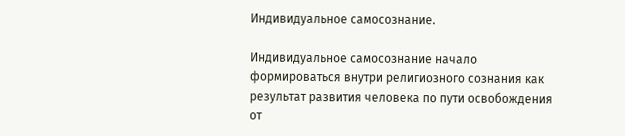Индивидуальное самосознание.

Индивидуальное самосознание начало формироваться внутри религиозного сознания как результат развития человека по пути освобождения от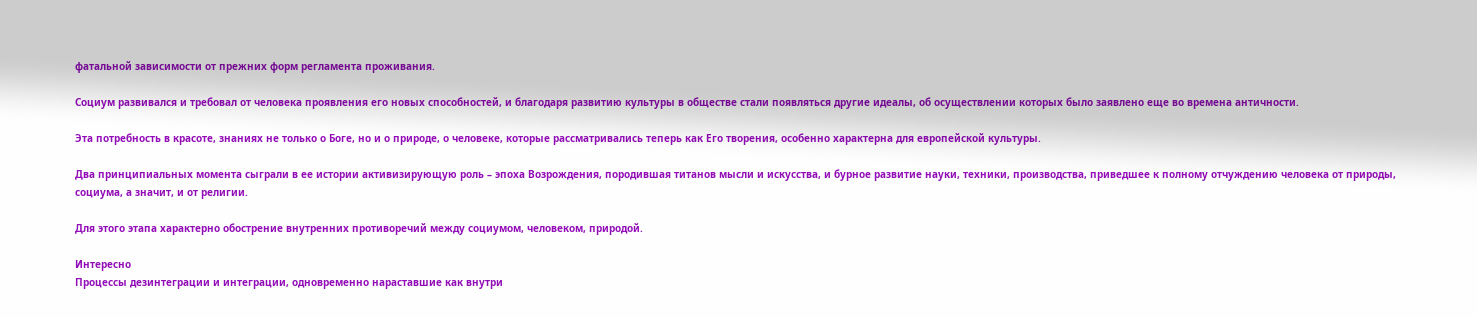фатальной зависимости от прежних форм регламента проживания.

Социум развивался и требовал от человека проявления его новых способностей, и благодаря развитию культуры в обществе стали появляться другие идеалы, об осуществлении которых было заявлено еще во времена античности.

Эта потребность в красоте, знаниях не только о Боге, но и о природе, о человеке, которые рассматривались теперь как Его творения, особенно характерна для европейской культуры.

Два принципиальных момента сыграли в ее истории активизирующую роль – эпоха Возрождения, породившая титанов мысли и искусства, и бурное развитие науки, техники, производства, приведшее к полному отчуждению человека от природы, социума, а значит, и от религии.

Для этого этапа характерно обострение внутренних противоречий между социумом, человеком, природой.

Интересно
Процессы дезинтеграции и интеграции, одновременно нараставшие как внутри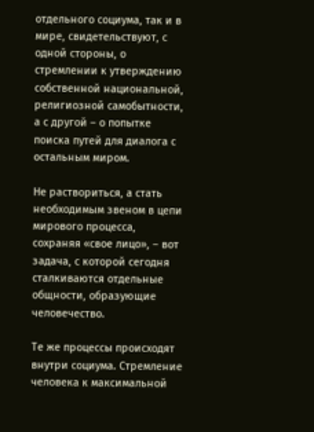отдельного социума, так и в мире, свидетельствуют, с одной стороны, о стремлении к утверждению собственной национальной, религиозной самобытности, а с другой – о попытке поиска путей для диалога с остальным миром.

Не раствориться, а стать необходимым звеном в цепи мирового процесса, сохраняя «свое лицо», – вот задача, с которой сегодня сталкиваются отдельные общности, образующие человечество.

Те же процессы происходят внутри социума. Стремление человека к максимальной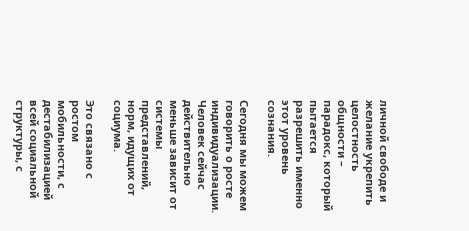личной свободе и желание укрепить целостность общности – парадокс, который пытается разрешить именно этот уровень сознания.

Сегодня мы можем говорить о росте индивидуализации. Человек сейчас действительно меньше зависит от системы представлений, норм, идущих от социума.

Это связано с ростом мобильности, с дестабилизацией всей социальной структуры, с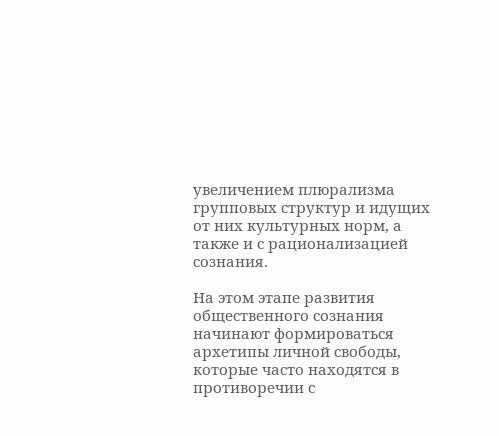увеличением плюрализма групповых структур и идущих от них культурных норм, а также и с рационализацией сознания.

На этом этапе развития общественного сознания начинают формироваться архетипы личной свободы, которые часто находятся в противоречии с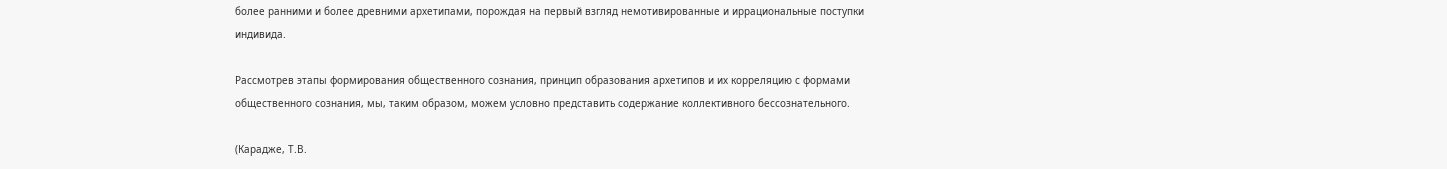более ранними и более древними архетипами, порождая на первый взгляд немотивированные и иррациональные поступки индивида.

Рассмотрев этапы формирования общественного сознания, принцип образования архетипов и их корреляцию с формами общественного сознания, мы, таким образом, можем условно представить содержание коллективного бессознательного.

(Карадже, Т.В.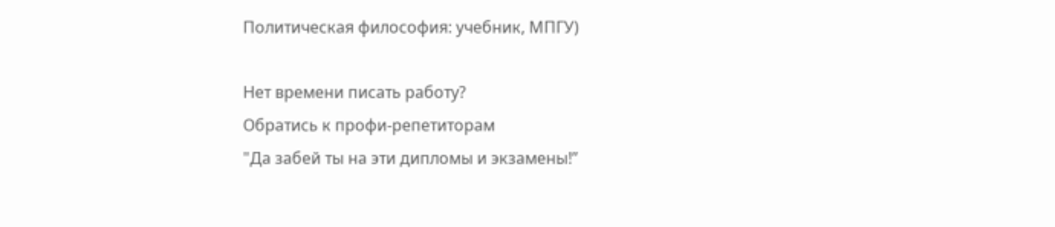Политическая философия: учебник, МПГУ)

Нет времени писать работу?
Обратись к профи-репетиторам
"Да забей ты на эти дипломы и экзамены!”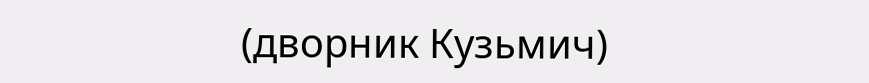(дворник Кузьмич)